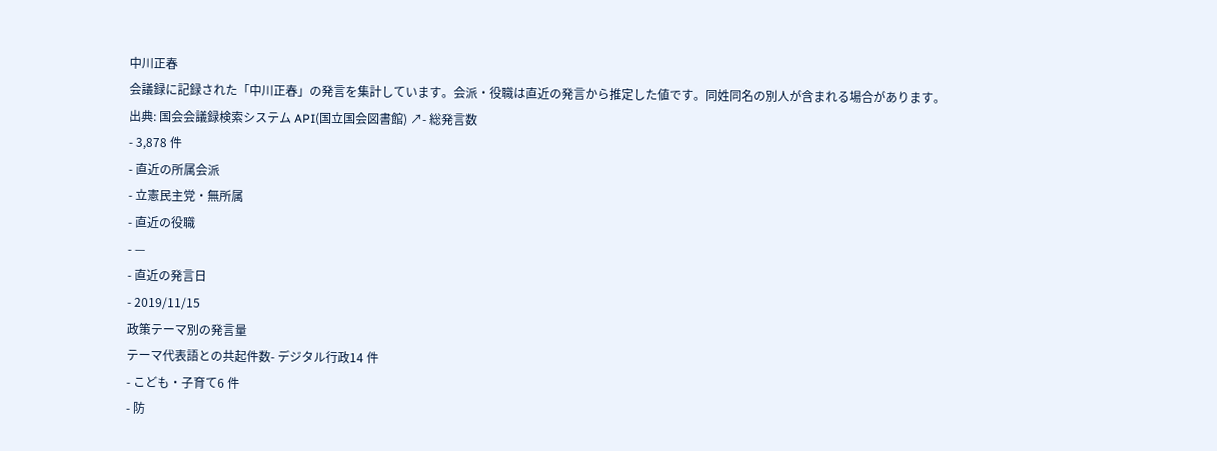中川正春
会議録に記録された「中川正春」の発言を集計しています。会派・役職は直近の発言から推定した値です。同姓同名の別人が含まれる場合があります。
出典: 国会会議録検索システム API(国立国会図書館) ↗- 総発言数
- 3,878 件
- 直近の所属会派
- 立憲民主党・無所属
- 直近の役職
- —
- 直近の発言日
- 2019/11/15
政策テーマ別の発言量
テーマ代表語との共起件数- デジタル行政14 件
- こども・子育て6 件
- 防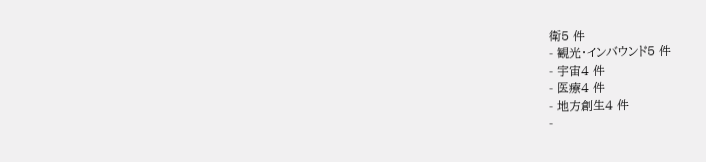衛5 件
- 観光・インバウンド5 件
- 宇宙4 件
- 医療4 件
- 地方創生4 件
-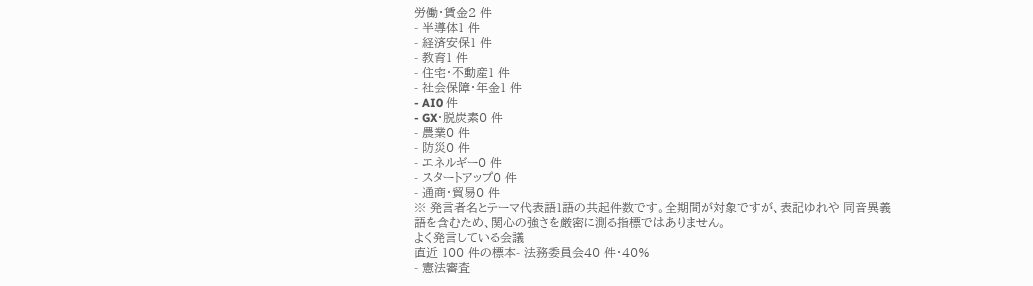労働・賃金2 件
- 半導体1 件
- 経済安保1 件
- 教育1 件
- 住宅・不動産1 件
- 社会保障・年金1 件
- AI0 件
- GX・脱炭素0 件
- 農業0 件
- 防災0 件
- エネルギー0 件
- スタートアップ0 件
- 通商・貿易0 件
※ 発言者名とテーマ代表語1語の共起件数です。全期間が対象ですが、表記ゆれや 同音異義語を含むため、関心の強さを厳密に測る指標ではありません。
よく発言している会議
直近 100 件の標本- 法務委員会40 件・40%
- 憲法審査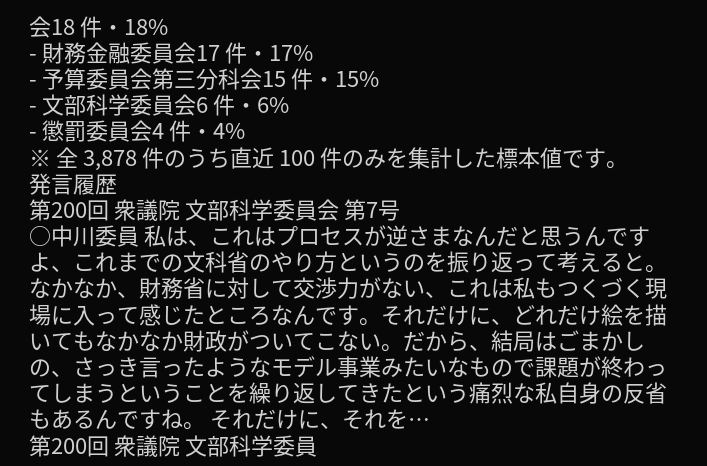会18 件・18%
- 財務金融委員会17 件・17%
- 予算委員会第三分科会15 件・15%
- 文部科学委員会6 件・6%
- 懲罰委員会4 件・4%
※ 全 3,878 件のうち直近 100 件のみを集計した標本値です。
発言履歴
第200回 衆議院 文部科学委員会 第7号
○中川委員 私は、これはプロセスが逆さまなんだと思うんですよ、これまでの文科省のやり方というのを振り返って考えると。なかなか、財務省に対して交渉力がない、これは私もつくづく現場に入って感じたところなんです。それだけに、どれだけ絵を描いてもなかなか財政がついてこない。だから、結局はごまかしの、さっき言ったようなモデル事業みたいなもので課題が終わってしまうということを繰り返してきたという痛烈な私自身の反省もあるんですね。 それだけに、それを…
第200回 衆議院 文部科学委員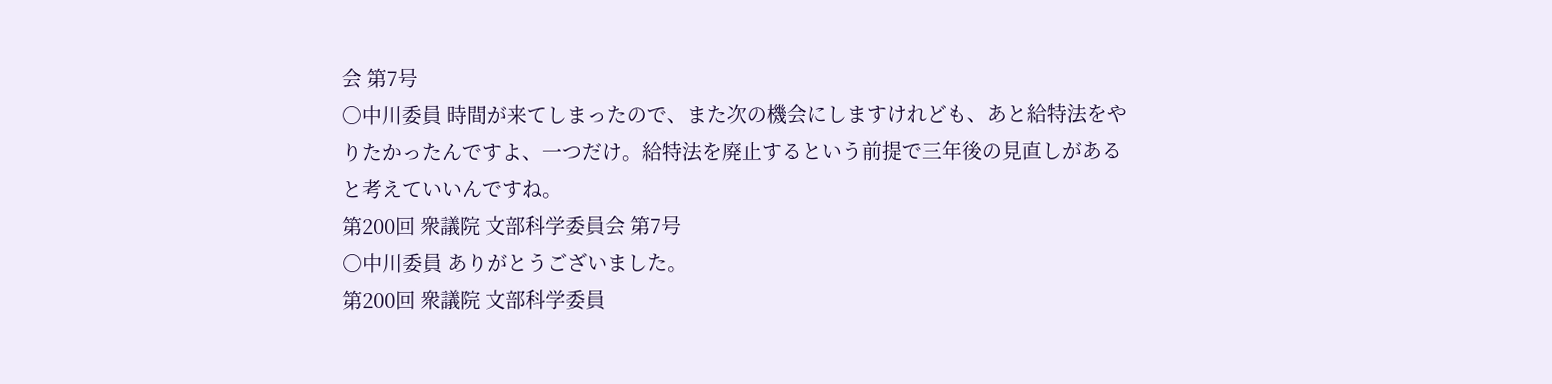会 第7号
○中川委員 時間が来てしまったので、また次の機会にしますけれども、あと給特法をやりたかったんですよ、一つだけ。給特法を廃止するという前提で三年後の見直しがあると考えていいんですね。
第200回 衆議院 文部科学委員会 第7号
○中川委員 ありがとうございました。
第200回 衆議院 文部科学委員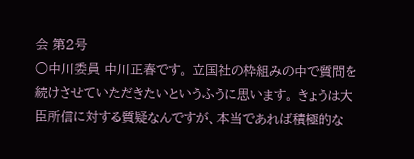会 第2号
○中川委員 中川正春です。 立国社の枠組みの中で質問を続けさせていただきたいというふうに思います。 きょうは大臣所信に対する質疑なんですが、本当であれば積極的な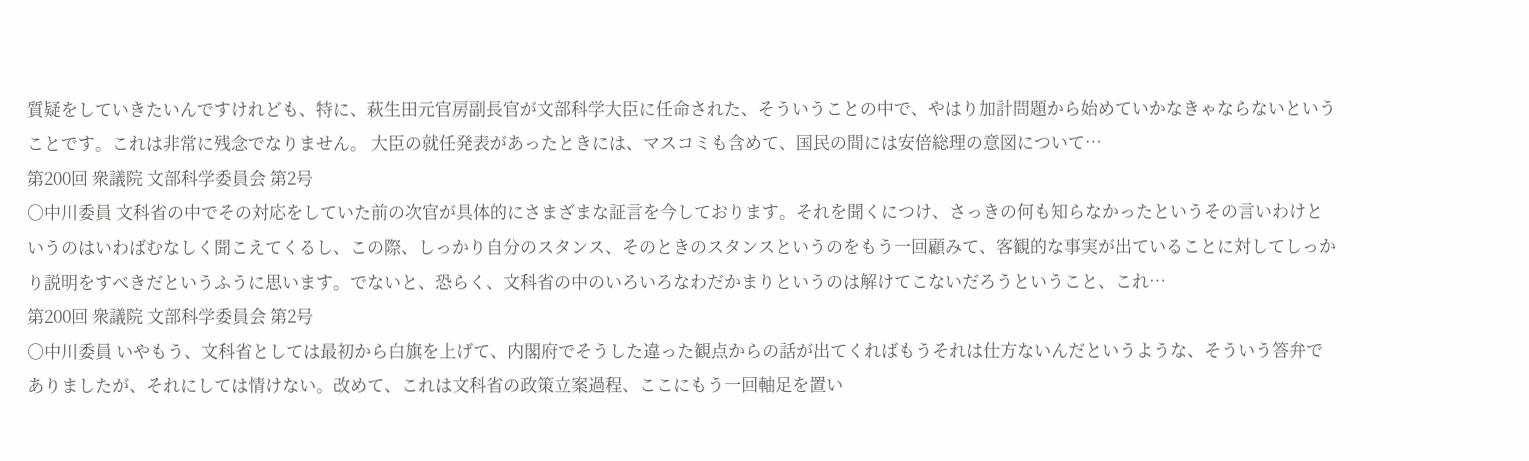質疑をしていきたいんですけれども、特に、萩生田元官房副長官が文部科学大臣に任命された、そういうことの中で、やはり加計問題から始めていかなきゃならないということです。これは非常に残念でなりません。 大臣の就任発表があったときには、マスコミも含めて、国民の間には安倍総理の意図について…
第200回 衆議院 文部科学委員会 第2号
○中川委員 文科省の中でその対応をしていた前の次官が具体的にさまざまな証言を今しております。それを聞くにつけ、さっきの何も知らなかったというその言いわけというのはいわばむなしく聞こえてくるし、この際、しっかり自分のスタンス、そのときのスタンスというのをもう一回顧みて、客観的な事実が出ていることに対してしっかり説明をすべきだというふうに思います。でないと、恐らく、文科省の中のいろいろなわだかまりというのは解けてこないだろうということ、これ…
第200回 衆議院 文部科学委員会 第2号
○中川委員 いやもう、文科省としては最初から白旗を上げて、内閣府でそうした違った観点からの話が出てくればもうそれは仕方ないんだというような、そういう答弁でありましたが、それにしては情けない。改めて、これは文科省の政策立案過程、ここにもう一回軸足を置い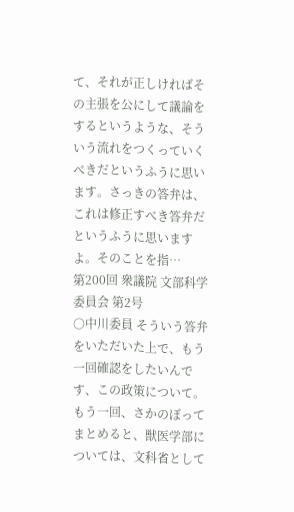て、それが正しければその主張を公にして議論をするというような、そういう流れをつくっていくべきだというふうに思います。さっきの答弁は、これは修正すべき答弁だというふうに思いますよ。そのことを指…
第200回 衆議院 文部科学委員会 第2号
○中川委員 そういう答弁をいただいた上で、もう一回確認をしたいんです、この政策について。 もう一回、さかのぼってまとめると、獣医学部については、文科省として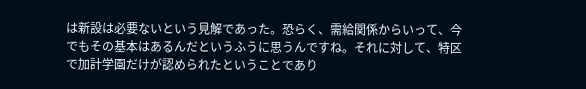は新設は必要ないという見解であった。恐らく、需給関係からいって、今でもその基本はあるんだというふうに思うんですね。それに対して、特区で加計学園だけが認められたということであり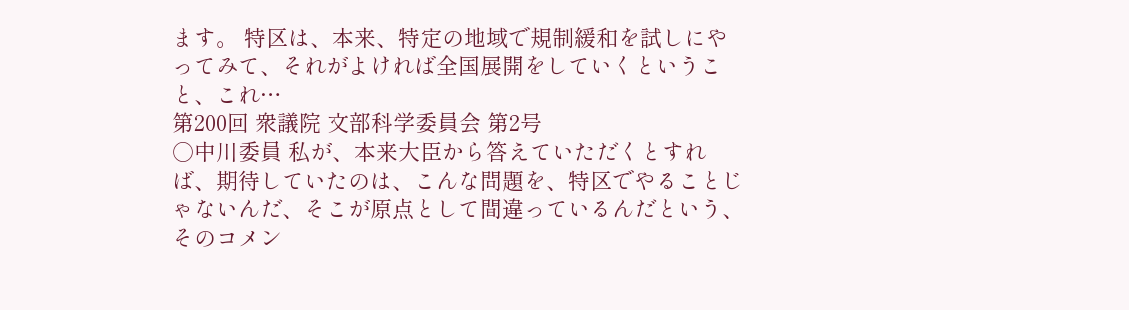ます。 特区は、本来、特定の地域で規制緩和を試しにやってみて、それがよければ全国展開をしていくということ、これ…
第200回 衆議院 文部科学委員会 第2号
○中川委員 私が、本来大臣から答えていただくとすれば、期待していたのは、こんな問題を、特区でやることじゃないんだ、そこが原点として間違っているんだという、そのコメン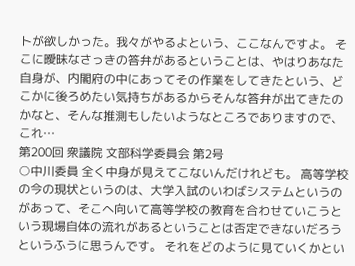トが欲しかった。我々がやるよという、ここなんですよ。 そこに曖昧なさっきの答弁があるということは、やはりあなた自身が、内閣府の中にあってその作業をしてきたという、どこかに後ろめたい気持ちがあるからそんな答弁が出てきたのかなと、そんな推測もしたいようなところでありますので、これ…
第200回 衆議院 文部科学委員会 第2号
○中川委員 全く中身が見えてこないんだけれども。 高等学校の今の現状というのは、大学入試のいわばシステムというのがあって、そこへ向いて高等学校の教育を合わせていこうという現場自体の流れがあるということは否定できないだろうというふうに思うんです。 それをどのように見ていくかとい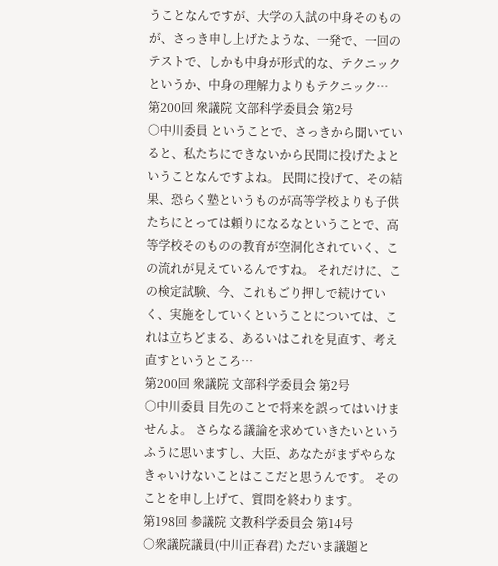うことなんですが、大学の入試の中身そのものが、さっき申し上げたような、一発で、一回のテストで、しかも中身が形式的な、テクニックというか、中身の理解力よりもテクニック…
第200回 衆議院 文部科学委員会 第2号
○中川委員 ということで、さっきから聞いていると、私たちにできないから民間に投げたよということなんですよね。 民間に投げて、その結果、恐らく塾というものが高等学校よりも子供たちにとっては頼りになるなということで、高等学校そのものの教育が空洞化されていく、この流れが見えているんですね。 それだけに、この検定試験、今、これもごり押しで続けていく、実施をしていくということについては、これは立ちどまる、あるいはこれを見直す、考え直すというところ…
第200回 衆議院 文部科学委員会 第2号
○中川委員 目先のことで将来を誤ってはいけませんよ。 さらなる議論を求めていきたいというふうに思いますし、大臣、あなたがまずやらなきゃいけないことはここだと思うんです。 そのことを申し上げて、質問を終わります。
第198回 参議院 文教科学委員会 第14号
○衆議院議員(中川正春君) ただいま議題と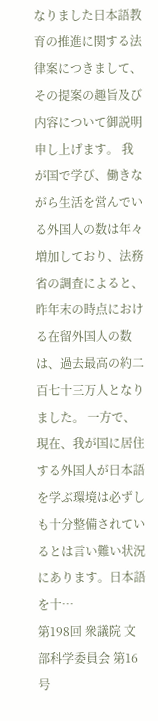なりました日本語教育の推進に関する法律案につきまして、その提案の趣旨及び内容について御説明申し上げます。 我が国で学び、働きながら生活を営んでいる外国人の数は年々増加しており、法務省の調査によると、昨年末の時点における在留外国人の数は、過去最高の約二百七十三万人となりました。 一方で、現在、我が国に居住する外国人が日本語を学ぶ環境は必ずしも十分整備されているとは言い難い状況にあります。日本語を十…
第198回 衆議院 文部科学委員会 第16号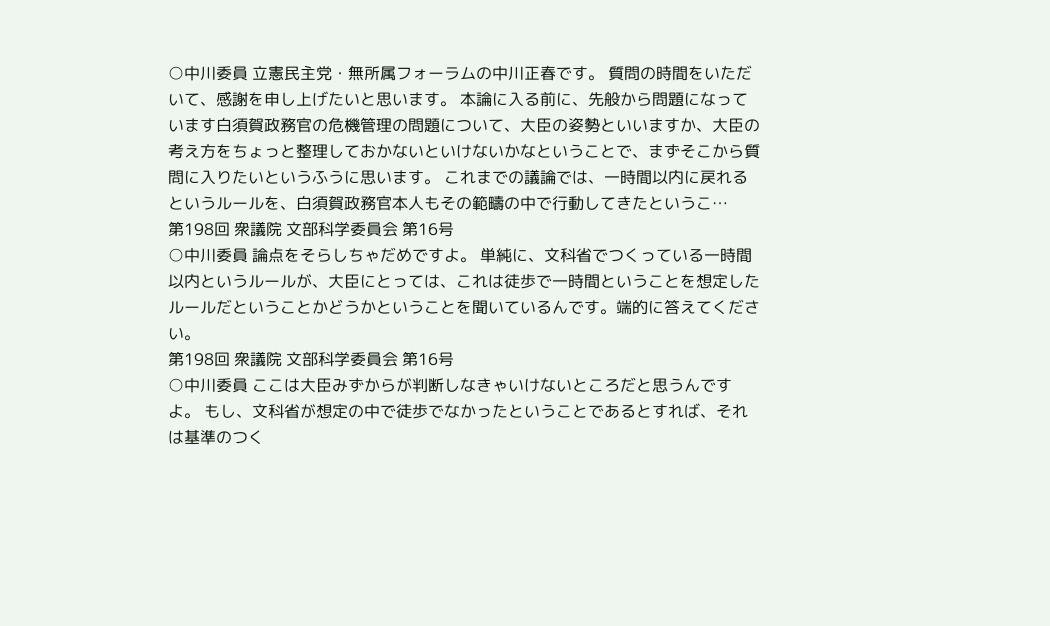○中川委員 立憲民主党・無所属フォーラムの中川正春です。 質問の時間をいただいて、感謝を申し上げたいと思います。 本論に入る前に、先般から問題になっています白須賀政務官の危機管理の問題について、大臣の姿勢といいますか、大臣の考え方をちょっと整理しておかないといけないかなということで、まずそこから質問に入りたいというふうに思います。 これまでの議論では、一時間以内に戻れるというルールを、白須賀政務官本人もその範疇の中で行動してきたというこ…
第198回 衆議院 文部科学委員会 第16号
○中川委員 論点をそらしちゃだめですよ。 単純に、文科省でつくっている一時間以内というルールが、大臣にとっては、これは徒歩で一時間ということを想定したルールだということかどうかということを聞いているんです。端的に答えてください。
第198回 衆議院 文部科学委員会 第16号
○中川委員 ここは大臣みずからが判断しなきゃいけないところだと思うんですよ。 もし、文科省が想定の中で徒歩でなかったということであるとすれば、それは基準のつく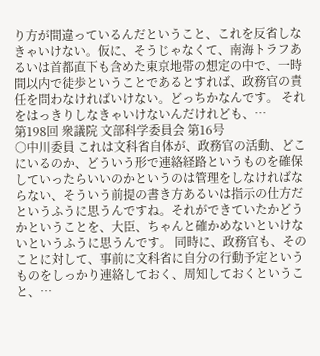り方が間違っているんだということ、これを反省しなきゃいけない。仮に、そうじゃなくて、南海トラフあるいは首都直下も含めた東京地帯の想定の中で、一時間以内で徒歩ということであるとすれば、政務官の責任を問わなければいけない。どっちかなんです。 それをはっきりしなきゃいけないんだけれども、…
第198回 衆議院 文部科学委員会 第16号
○中川委員 これは文科省自体が、政務官の活動、どこにいるのか、どういう形で連絡経路というものを確保していったらいいのかというのは管理をしなければならない、そういう前提の書き方あるいは指示の仕方だというふうに思うんですね。それができていたかどうかということを、大臣、ちゃんと確かめないといけないというふうに思うんです。 同時に、政務官も、そのことに対して、事前に文科省に自分の行動予定というものをしっかり連絡しておく、周知しておくということ、…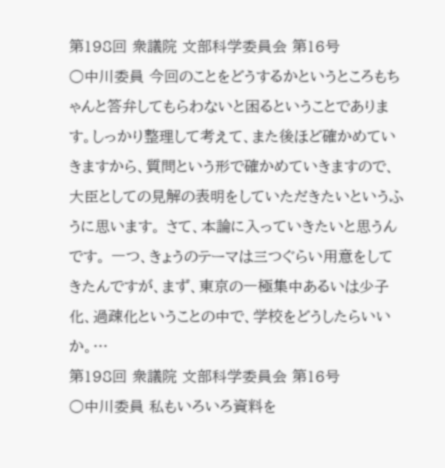第198回 衆議院 文部科学委員会 第16号
○中川委員 今回のことをどうするかというところもちゃんと答弁してもらわないと困るということであります。しっかり整理して考えて、また後ほど確かめていきますから、質問という形で確かめていきますので、大臣としての見解の表明をしていただきたいというふうに思います。 さて、本論に入っていきたいと思うんです。 一つ、きょうのテーマは三つぐらい用意をしてきたんですが、まず、東京の一極集中あるいは少子化、過疎化ということの中で、学校をどうしたらいいか。…
第198回 衆議院 文部科学委員会 第16号
○中川委員 私もいろいろ資料を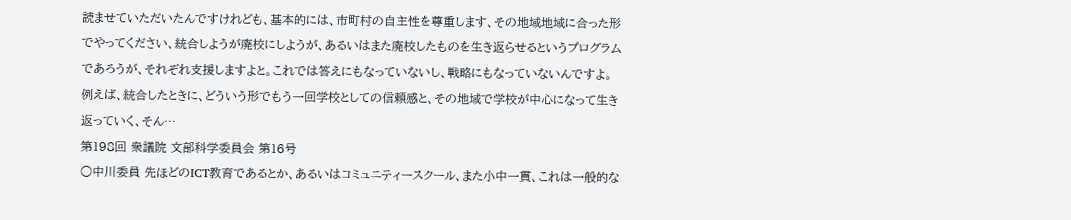読ませていただいたんですけれども、基本的には、市町村の自主性を尊重します、その地域地域に合った形でやってください、統合しようが廃校にしようが、あるいはまた廃校したものを生き返らせるというプログラムであろうが、それぞれ支援しますよと。これでは答えにもなっていないし、戦略にもなっていないんですよ。 例えば、統合したときに、どういう形でもう一回学校としての信頼感と、その地域で学校が中心になって生き返っていく、そん…
第198回 衆議院 文部科学委員会 第16号
○中川委員 先ほどのICT教育であるとか、あるいはコミュニティースクール、また小中一貫、これは一般的な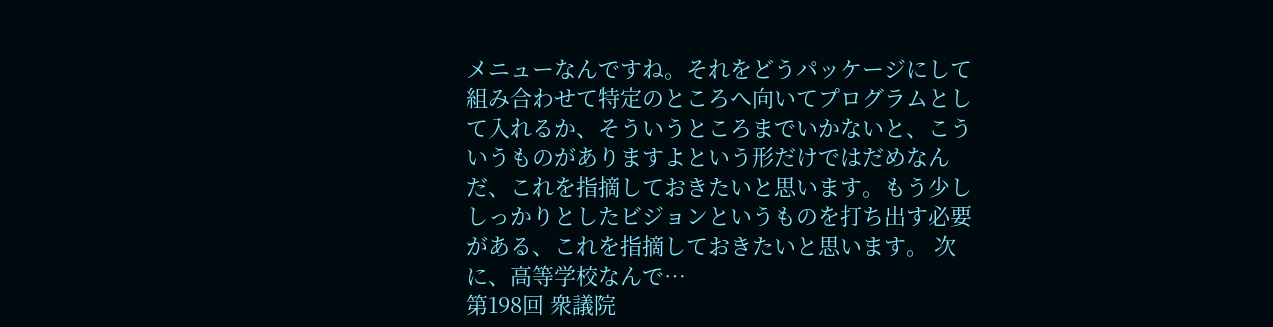メニューなんですね。それをどうパッケージにして組み合わせて特定のところへ向いてプログラムとして入れるか、そういうところまでいかないと、こういうものがありますよという形だけではだめなんだ、これを指摘しておきたいと思います。もう少ししっかりとしたビジョンというものを打ち出す必要がある、これを指摘しておきたいと思います。 次に、高等学校なんで…
第198回 衆議院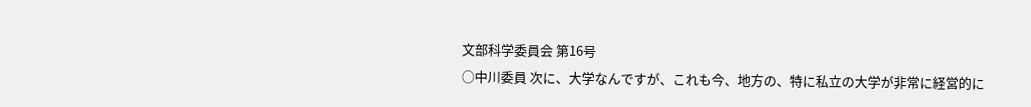文部科学委員会 第16号
○中川委員 次に、大学なんですが、これも今、地方の、特に私立の大学が非常に経営的に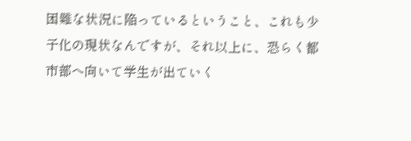困難な状況に陥っているということ、これも少子化の現状なんですが、それ以上に、恐らく都市部へ向いて学生が出ていく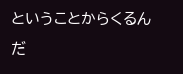ということからくるんだ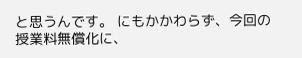と思うんです。 にもかかわらず、今回の授業料無償化に、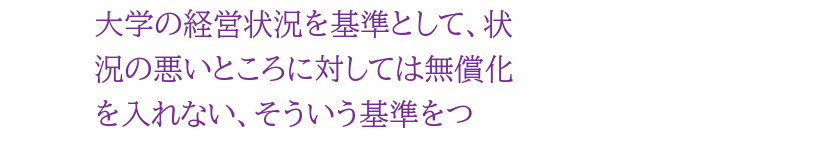大学の経営状況を基準として、状況の悪いところに対しては無償化を入れない、そういう基準をつ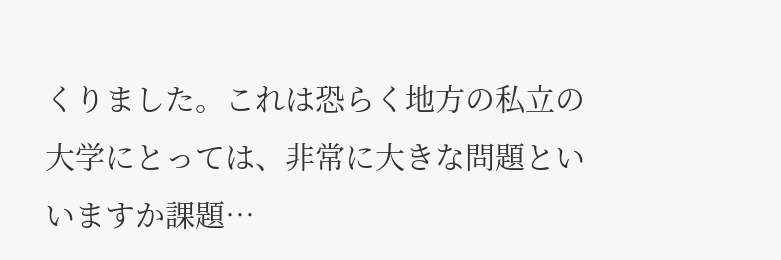くりました。これは恐らく地方の私立の大学にとっては、非常に大きな問題といいますか課題…